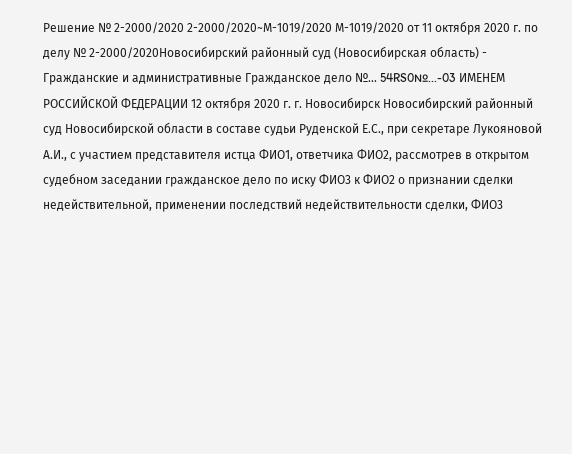Решение № 2-2000/2020 2-2000/2020~М-1019/2020 М-1019/2020 от 11 октября 2020 г. по делу № 2-2000/2020Новосибирский районный суд (Новосибирская область) - Гражданские и административные Гражданское дело №... 54RS0№...-03 ИМЕНЕМ РОССИЙСКОЙ ФЕДЕРАЦИИ 12 октября 2020 г. г. Новосибирск Новосибирский районный суд Новосибирской области в составе судьи Руденской Е.С., при секретаре Лукояновой А.И., с участием представителя истца ФИО1, ответчика ФИО2, рассмотрев в открытом судебном заседании гражданское дело по иску ФИО3 к ФИО2 о признании сделки недействительной, применении последствий недействительности сделки, ФИО3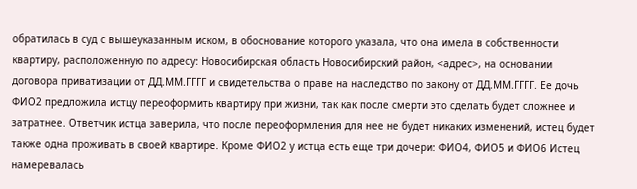обратилась в суд с вышеуказанным иском, в обоснование которого указала, что она имела в собственности квартиру, расположенную по адресу: Новосибирская область Новосибирский район, <адрес>, на основании договора приватизации от ДД.ММ.ГГГГ и свидетельства о праве на наследство по закону от ДД.ММ.ГГГГ. Ее дочь ФИО2 предложила истцу переоформить квартиру при жизни, так как после смерти это сделать будет сложнее и затратнее. Ответчик истца заверила, что после переоформления для нее не будет никаких изменений, истец будет также одна проживать в своей квартире. Кроме ФИО2 у истца есть еще три дочери: ФИО4, ФИО5 и ФИО6 Истец намеревалась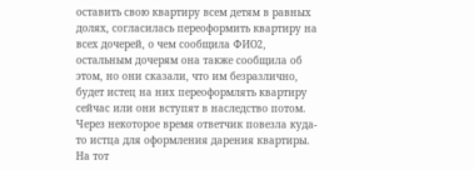оставить свою квартиру всем детям в равных долях, согласилась переоформить квартиру на всех дочерей, о чем сообщила ФИО2, остальным дочерям она также сообщила об этом, но они сказали, что им безразлично, будет истец на них переоформлять квартиру сейчас или они вступят в наследство потом. Через некоторое время ответчик повезла куда-то истца для оформления дарения квартиры. На тот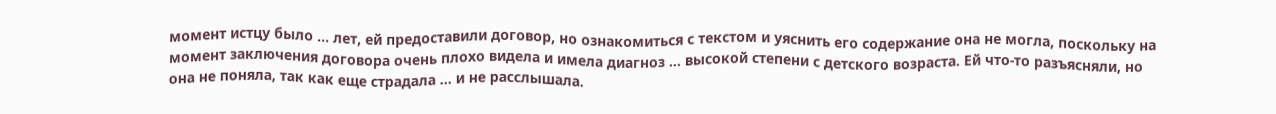момент истцу было ... лет, ей предоставили договор, но ознакомиться с текстом и уяснить его содержание она не могла, поскольку на момент заключения договора очень плохо видела и имела диагноз ... высокой степени с детского возраста. Ей что-то разъясняли, но она не поняла, так как еще страдала ... и не расслышала.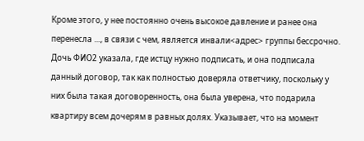Кроме этого, у нее постоянно очень высокое давление и ранее она перенесла ..., в связи с чем, является инвали<адрес> группы бессрочно. Дочь ФИО2 указала, где истцу нужно подписать, и она подписала данный договор, так как полностью доверяла ответчику, поскольку у них была такая договоренность, она была уверена, что подарила квартиру всем дочерям в равных долях. Указывает, что на момент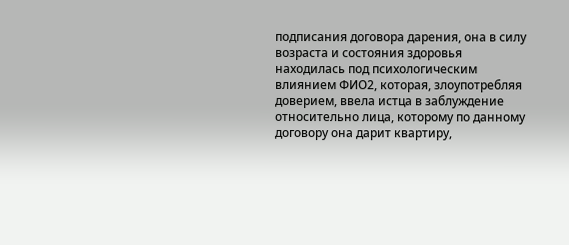подписания договора дарения, она в силу возраста и состояния здоровья находилась под психологическим влиянием ФИО2, которая, злоупотребляя доверием, ввела истца в заблуждение относительно лица, которому по данному договору она дарит квартиру,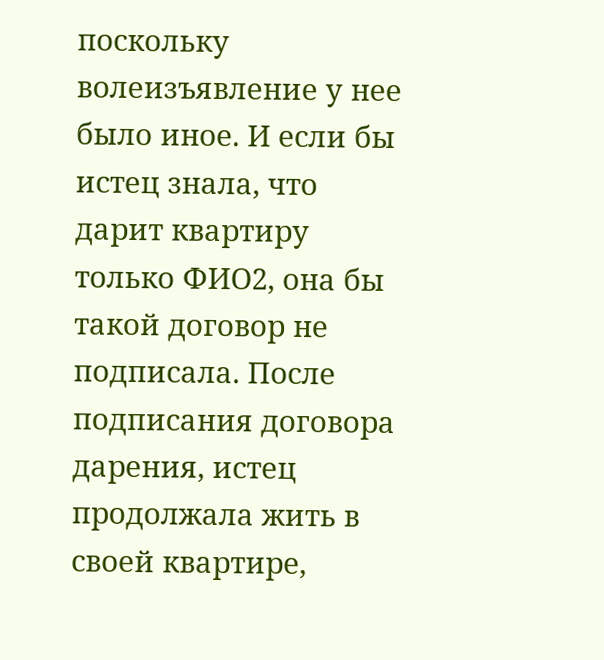поскольку волеизъявление у нее было иное. И если бы истец знала, что дарит квартиру только ФИО2, она бы такой договор не подписала. После подписания договора дарения, истец продолжала жить в своей квартире,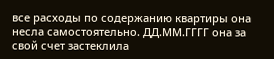все расходы по содержанию квартиры она несла самостоятельно. ДД.ММ.ГГГГ она за свой счет застеклила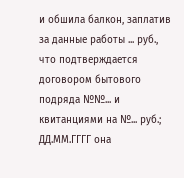и обшила балкон, заплатив за данные работы ... руб., что подтверждается договором бытового подряда №№... и квитанциями на №... руб.; ДД.ММ.ГГГГ она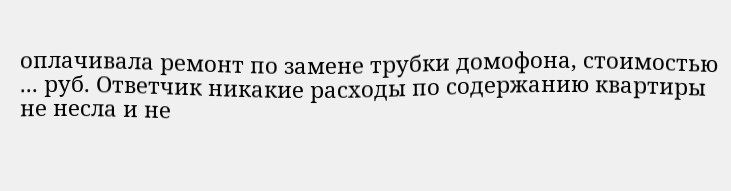оплачивала ремонт по замене трубки домофона, стоимостью ... руб. Ответчик никакие расходы по содержанию квартиры не несла и не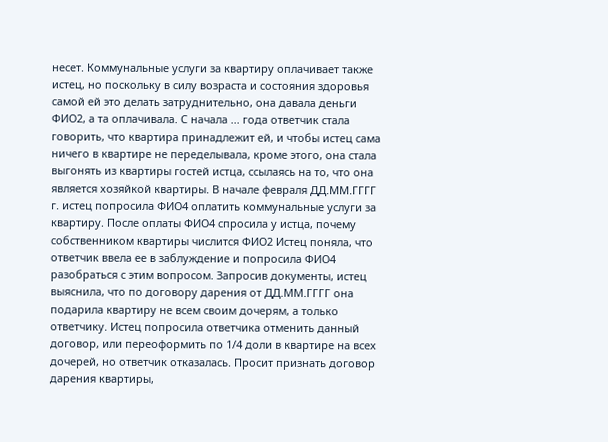несет. Коммунальные услуги за квартиру оплачивает также истец, но поскольку в силу возраста и состояния здоровья самой ей это делать затруднительно, она давала деньги ФИО2, а та оплачивала. С начала ... года ответчик стала говорить, что квартира принадлежит ей, и чтобы истец сама ничего в квартире не переделывала, кроме этого, она стала выгонять из квартиры гостей истца, ссылаясь на то, что она является хозяйкой квартиры. В начале февраля ДД.ММ.ГГГГ г. истец попросила ФИО4 оплатить коммунальные услуги за квартиру. После оплаты ФИО4 спросила у истца, почему собственником квартиры числится ФИО2 Истец поняла, что ответчик ввела ее в заблуждение и попросила ФИО4 разобраться с этим вопросом. Запросив документы, истец выяснила, что по договору дарения от ДД.ММ.ГГГГ она подарила квартиру не всем своим дочерям, а только ответчику. Истец попросила ответчика отменить данный договор, или переоформить по 1/4 доли в квартире на всех дочерей, но ответчик отказалась. Просит признать договор дарения квартиры,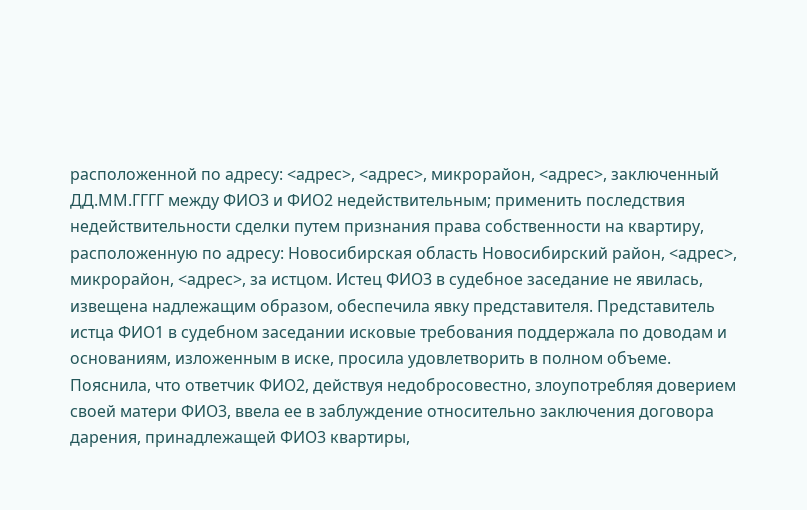расположенной по адресу: <адрес>, <адрес>, микрорайон, <адрес>, заключенный ДД.ММ.ГГГГ между ФИО3 и ФИО2 недействительным; применить последствия недействительности сделки путем признания права собственности на квартиру, расположенную по адресу: Новосибирская область Новосибирский район, <адрес>, микрорайон, <адрес>, за истцом. Истец ФИО3 в судебное заседание не явилась, извещена надлежащим образом, обеспечила явку представителя. Представитель истца ФИО1 в судебном заседании исковые требования поддержала по доводам и основаниям, изложенным в иске, просила удовлетворить в полном объеме. Пояснила, что ответчик ФИО2, действуя недобросовестно, злоупотребляя доверием своей матери ФИО3, ввела ее в заблуждение относительно заключения договора дарения, принадлежащей ФИО3 квартиры,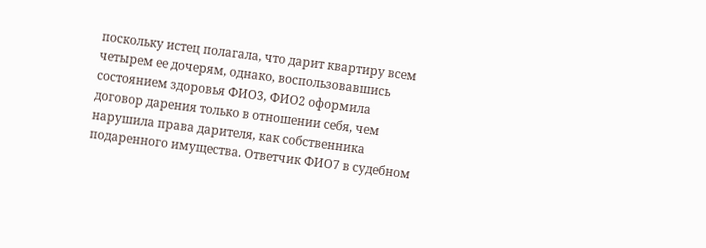поскольку истец полагала, что дарит квартиру всем четырем ее дочерям, однако, воспользовавшись состоянием здоровья ФИО3, ФИО2 оформила договор дарения только в отношении себя, чем нарушила права дарителя, как собственника подаренного имущества. Ответчик ФИО7 в судебном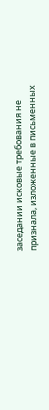заседании исковые требования не признала, изложенные в письменных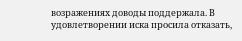возражениях доводы поддержала. В удовлетворении иска просила отказать,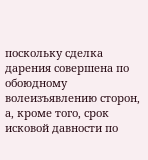поскольку сделка дарения совершена по обоюдному волеизъявлению сторон, а, кроме того, срок исковой давности по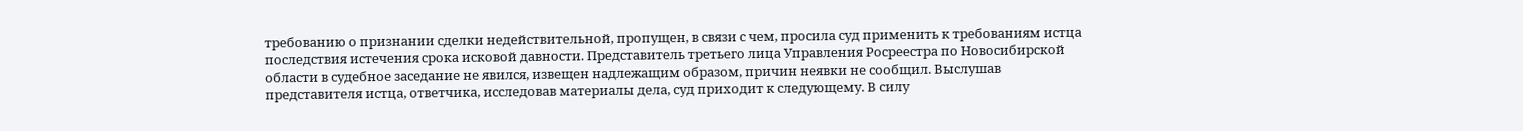требованию о признании сделки недействительной, пропущен, в связи с чем, просила суд применить к требованиям истца последствия истечения срока исковой давности. Представитель третьего лица Управления Росреестра по Новосибирской области в судебное заседание не явился, извещен надлежащим образом, причин неявки не сообщил. Выслушав представителя истца, ответчика, исследовав материалы дела, суд приходит к следующему. В силу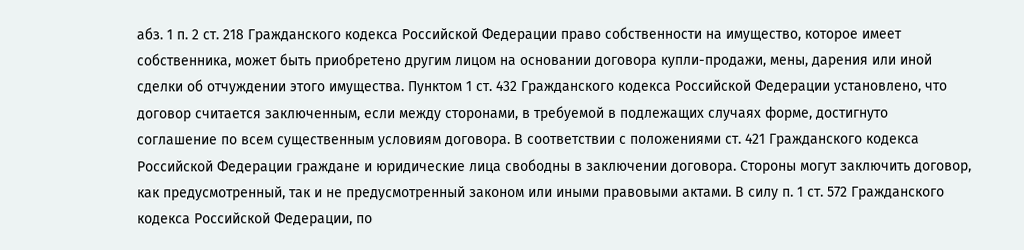абз. 1 п. 2 ст. 218 Гражданского кодекса Российской Федерации право собственности на имущество, которое имеет собственника, может быть приобретено другим лицом на основании договора купли-продажи, мены, дарения или иной сделки об отчуждении этого имущества. Пунктом 1 ст. 432 Гражданского кодекса Российской Федерации установлено, что договор считается заключенным, если между сторонами, в требуемой в подлежащих случаях форме, достигнуто соглашение по всем существенным условиям договора. В соответствии с положениями ст. 421 Гражданского кодекса Российской Федерации граждане и юридические лица свободны в заключении договора. Стороны могут заключить договор, как предусмотренный, так и не предусмотренный законом или иными правовыми актами. В силу п. 1 ст. 572 Гражданского кодекса Российской Федерации, по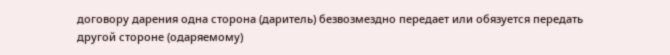договору дарения одна сторона (даритель) безвозмездно передает или обязуется передать другой стороне (одаряемому)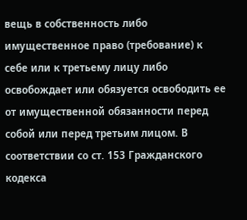вещь в собственность либо имущественное право (требование) к себе или к третьему лицу либо освобождает или обязуется освободить ее от имущественной обязанности перед собой или перед третьим лицом. В соответствии со ст. 153 Гражданского кодекса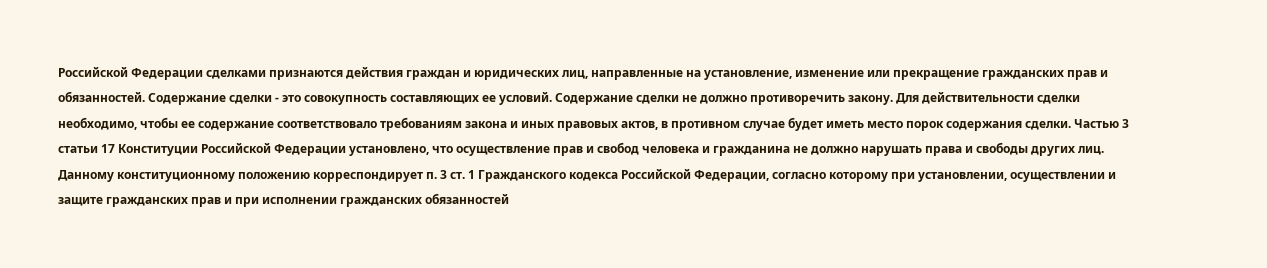Российской Федерации сделками признаются действия граждан и юридических лиц, направленные на установление, изменение или прекращение гражданских прав и обязанностей. Содержание сделки - это совокупность составляющих ее условий. Содержание сделки не должно противоречить закону. Для действительности сделки необходимо, чтобы ее содержание соответствовало требованиям закона и иных правовых актов, в противном случае будет иметь место порок содержания сделки. Частью 3 статьи 17 Конституции Российской Федерации установлено, что осуществление прав и свобод человека и гражданина не должно нарушать права и свободы других лиц. Данному конституционному положению корреспондирует п. 3 ст. 1 Гражданского кодекса Российской Федерации, согласно которому при установлении, осуществлении и защите гражданских прав и при исполнении гражданских обязанностей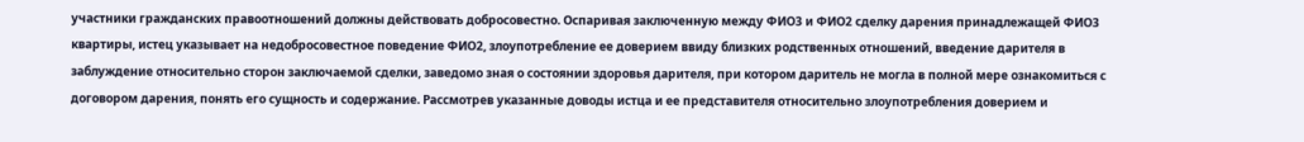участники гражданских правоотношений должны действовать добросовестно. Оспаривая заключенную между ФИО3 и ФИО2 сделку дарения принадлежащей ФИО3 квартиры, истец указывает на недобросовестное поведение ФИО2, злоупотребление ее доверием ввиду близких родственных отношений, введение дарителя в заблуждение относительно сторон заключаемой сделки, заведомо зная о состоянии здоровья дарителя, при котором даритель не могла в полной мере ознакомиться с договором дарения, понять его сущность и содержание. Рассмотрев указанные доводы истца и ее представителя относительно злоупотребления доверием и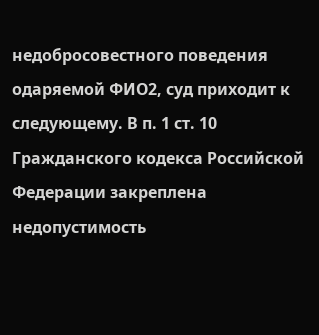недобросовестного поведения одаряемой ФИО2, суд приходит к следующему. В п. 1 ст. 10 Гражданского кодекса Российской Федерации закреплена недопустимость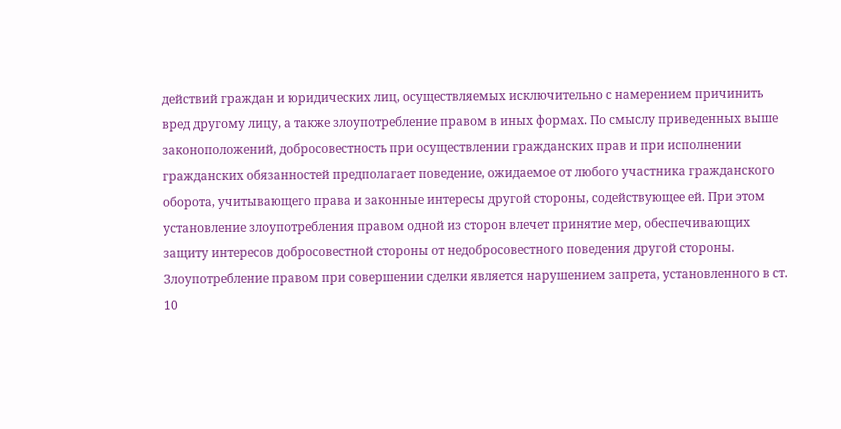действий граждан и юридических лиц, осуществляемых исключительно с намерением причинить вред другому лицу, а также злоупотребление правом в иных формах. По смыслу приведенных выше законоположений, добросовестность при осуществлении гражданских прав и при исполнении гражданских обязанностей предполагает поведение, ожидаемое от любого участника гражданского оборота, учитывающего права и законные интересы другой стороны, содействующее ей. При этом установление злоупотребления правом одной из сторон влечет принятие мер, обеспечивающих защиту интересов добросовестной стороны от недобросовестного поведения другой стороны. Злоупотребление правом при совершении сделки является нарушением запрета, установленного в ст. 10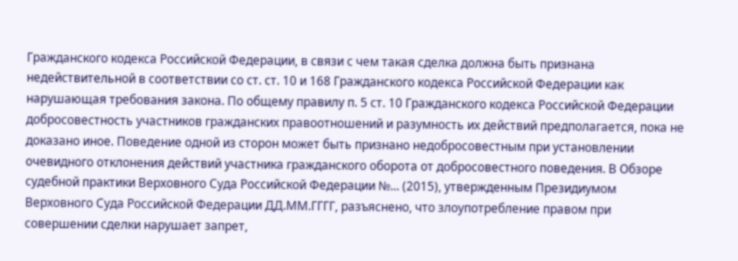Гражданского кодекса Российской Федерации, в связи с чем такая сделка должна быть признана недействительной в соответствии со ст. ст. 10 и 168 Гражданского кодекса Российской Федерации как нарушающая требования закона. По общему правилу п. 5 ст. 10 Гражданского кодекса Российской Федерации добросовестность участников гражданских правоотношений и разумность их действий предполагается, пока не доказано иное. Поведение одной из сторон может быть признано недобросовестным при установлении очевидного отклонения действий участника гражданского оборота от добросовестного поведения. В Обзоре судебной практики Верховного Суда Российской Федерации №... (2015), утвержденным Президиумом Верховного Суда Российской Федерации ДД.ММ.ГГГГ, разъяснено, что злоупотребление правом при совершении сделки нарушает запрет,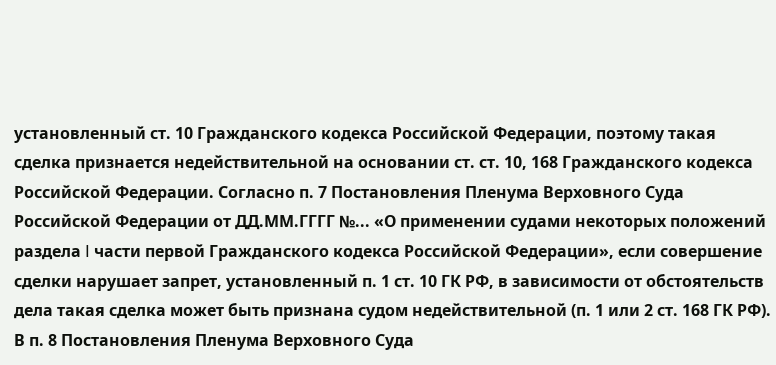установленный ст. 10 Гражданского кодекса Российской Федерации, поэтому такая сделка признается недействительной на основании ст. ст. 10, 168 Гражданского кодекса Российской Федерации. Согласно п. 7 Постановления Пленума Верховного Суда Российской Федерации от ДД.ММ.ГГГГ №... «О применении судами некоторых положений раздела I части первой Гражданского кодекса Российской Федерации», если совершение сделки нарушает запрет, установленный п. 1 ст. 10 ГК РФ, в зависимости от обстоятельств дела такая сделка может быть признана судом недействительной (п. 1 или 2 ст. 168 ГК РФ). В п. 8 Постановления Пленума Верховного Суда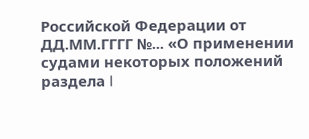Российской Федерации от ДД.ММ.ГГГГ №... «О применении судами некоторых положений раздела I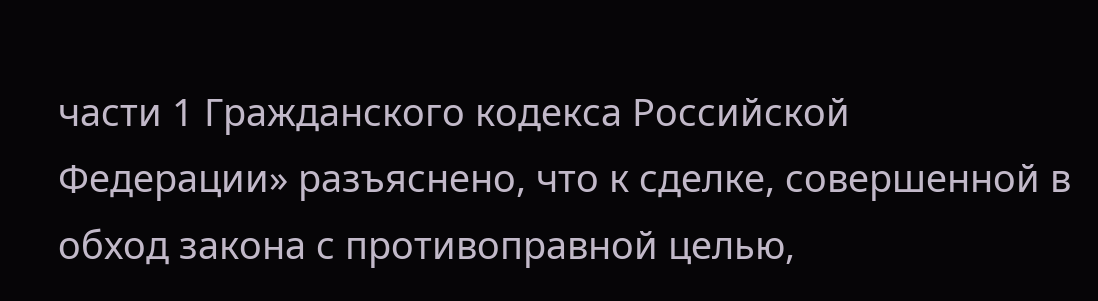части 1 Гражданского кодекса Российской Федерации» разъяснено, что к сделке, совершенной в обход закона с противоправной целью,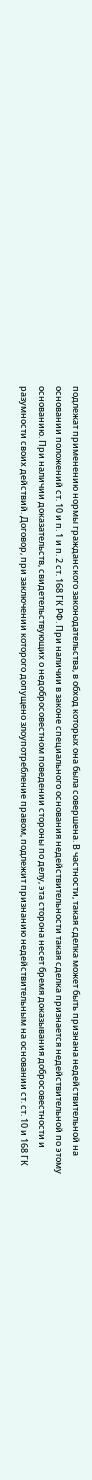подлежат применению нормы гражданского законодательства, в обход которых она была совершена. В частности, такая сделка может быть признана недействительной на основании положений ст. 10 и п. 1 и п. 2 ст. 168 ГК РФ. При наличии в законе специального основания недействительности такая сделка признается недействительной по этому основанию. При наличии доказательств, свидетельствующих о недобросовестном поведении стороны по делу, эта сторона несет бремя доказывания добросовестности и разумности своих действий. Договор, при заключении которого допущено злоупотребление правом, подлежит признанию недействительным на основании ст. ст. 10 и 168 ГК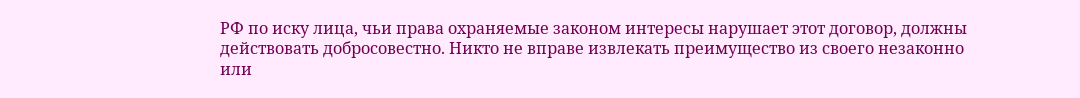РФ по иску лица, чьи права охраняемые законом интересы нарушает этот договор, должны действовать добросовестно. Никто не вправе извлекать преимущество из своего незаконно или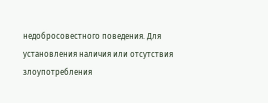недобросовестного поведения. Для установления наличия или отсутствия злоупотребления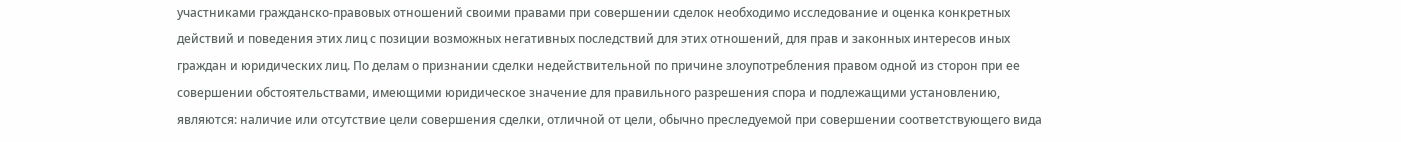участниками гражданско-правовых отношений своими правами при совершении сделок необходимо исследование и оценка конкретных действий и поведения этих лиц с позиции возможных негативных последствий для этих отношений, для прав и законных интересов иных граждан и юридических лиц. По делам о признании сделки недействительной по причине злоупотребления правом одной из сторон при ее совершении обстоятельствами, имеющими юридическое значение для правильного разрешения спора и подлежащими установлению, являются: наличие или отсутствие цели совершения сделки, отличной от цели, обычно преследуемой при совершении соответствующего вида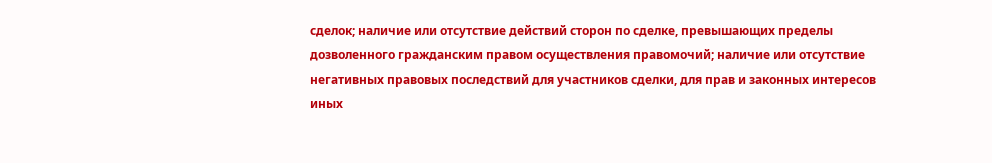сделок; наличие или отсутствие действий сторон по сделке, превышающих пределы дозволенного гражданским правом осуществления правомочий; наличие или отсутствие негативных правовых последствий для участников сделки, для прав и законных интересов иных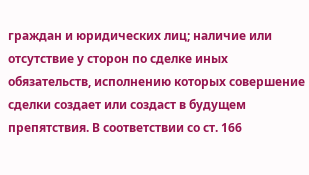граждан и юридических лиц; наличие или отсутствие у сторон по сделке иных обязательств, исполнению которых совершение сделки создает или создаст в будущем препятствия. В соответствии со ст. 166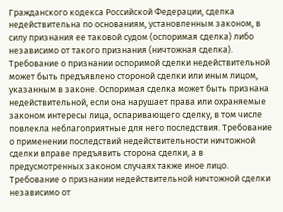Гражданского кодекса Российской Федерации, сделка недействительна по основаниям, установленным законом, в силу признания ее таковой судом (оспоримая сделка) либо независимо от такого признания (ничтожная сделка). Требование о признании оспоримой сделки недействительной может быть предъявлено стороной сделки или иным лицом, указанным в законе. Оспоримая сделка может быть признана недействительной, если она нарушает права или охраняемые законом интересы лица, оспаривающего сделку, в том числе повлекла неблагоприятные для него последствия. Требование о применении последствий недействительности ничтожной сделки вправе предъявить сторона сделки, а в предусмотренных законом случаях также иное лицо. Требование о признании недействительной ничтожной сделки независимо от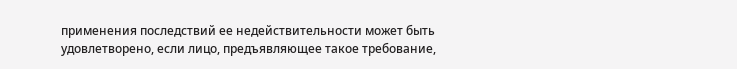применения последствий ее недействительности может быть удовлетворено, если лицо, предъявляющее такое требование,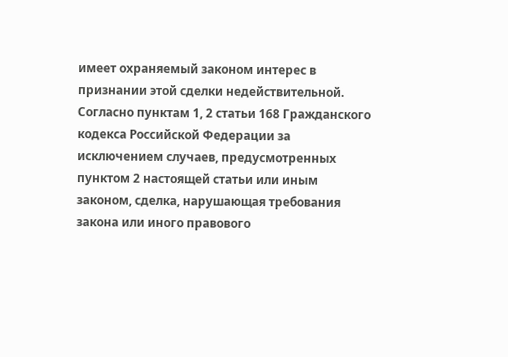имеет охраняемый законом интерес в признании этой сделки недействительной. Согласно пунктам 1, 2 статьи 168 Гражданского кодекса Российской Федерации за исключением случаев, предусмотренных пунктом 2 настоящей статьи или иным законом, сделка, нарушающая требования закона или иного правового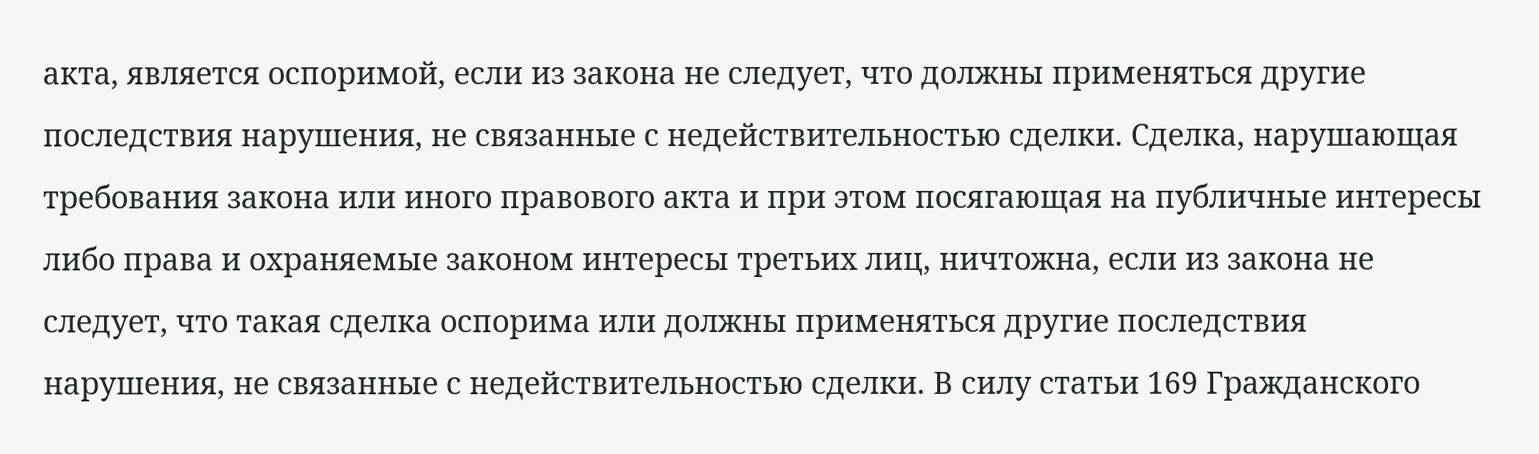акта, является оспоримой, если из закона не следует, что должны применяться другие последствия нарушения, не связанные с недействительностью сделки. Сделка, нарушающая требования закона или иного правового акта и при этом посягающая на публичные интересы либо права и охраняемые законом интересы третьих лиц, ничтожна, если из закона не следует, что такая сделка оспорима или должны применяться другие последствия нарушения, не связанные с недействительностью сделки. В силу статьи 169 Гражданского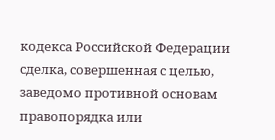кодекса Российской Федерации сделка, совершенная с целью, заведомо противной основам правопорядка или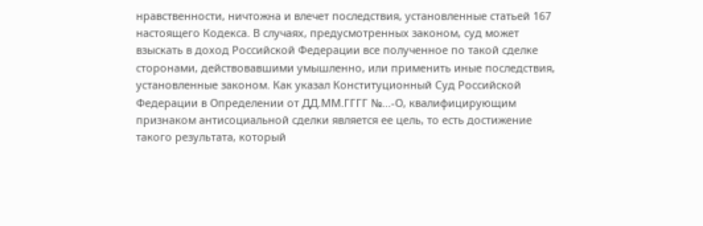нравственности, ничтожна и влечет последствия, установленные статьей 167 настоящего Кодекса. В случаях, предусмотренных законом, суд может взыскать в доход Российской Федерации все полученное по такой сделке сторонами, действовавшими умышленно, или применить иные последствия, установленные законом. Как указал Конституционный Суд Российской Федерации в Определении от ДД.ММ.ГГГГ №...-О, квалифицирующим признаком антисоциальной сделки является ее цель, то есть достижение такого результата, который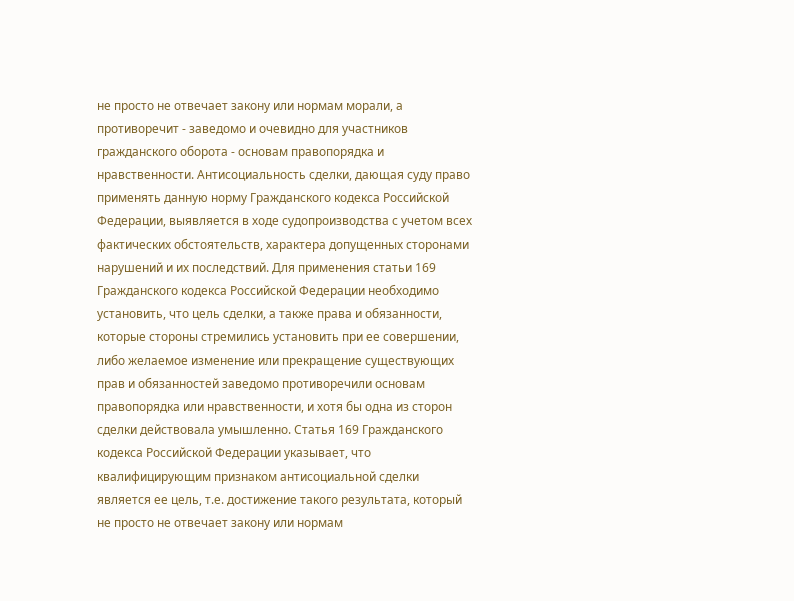не просто не отвечает закону или нормам морали, а противоречит - заведомо и очевидно для участников гражданского оборота - основам правопорядка и нравственности. Антисоциальность сделки, дающая суду право применять данную норму Гражданского кодекса Российской Федерации, выявляется в ходе судопроизводства с учетом всех фактических обстоятельств, характера допущенных сторонами нарушений и их последствий. Для применения статьи 169 Гражданского кодекса Российской Федерации необходимо установить, что цель сделки, а также права и обязанности, которые стороны стремились установить при ее совершении, либо желаемое изменение или прекращение существующих прав и обязанностей заведомо противоречили основам правопорядка или нравственности, и хотя бы одна из сторон сделки действовала умышленно. Статья 169 Гражданского кодекса Российской Федерации указывает, что квалифицирующим признаком антисоциальной сделки является ее цель, т.е. достижение такого результата, который не просто не отвечает закону или нормам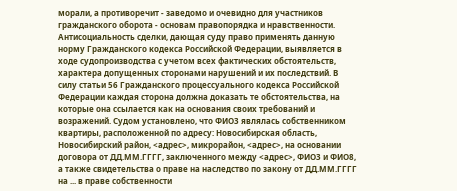морали, а противоречит - заведомо и очевидно для участников гражданского оборота - основам правопорядка и нравственности. Антисоциальность сделки, дающая суду право применять данную норму Гражданского кодекса Российской Федерации, выявляется в ходе судопроизводства с учетом всех фактических обстоятельств, характера допущенных сторонами нарушений и их последствий. В силу статьи 56 Гражданского процессуального кодекса Российской Федерации каждая сторона должна доказать те обстоятельства, на которые она ссылается как на основания своих требований и возражений. Судом установлено, что ФИО3 являлась собственником квартиры, расположенной по адресу: Новосибирская область, Новосибирский район, <адрес>, микрорайон, <адрес>, на основании договора от ДД.ММ.ГГГГ, заключенного между <адрес>, ФИО3 и ФИО8, а также свидетельства о праве на наследство по закону от ДД.ММ.ГГГГ на ... в праве собственности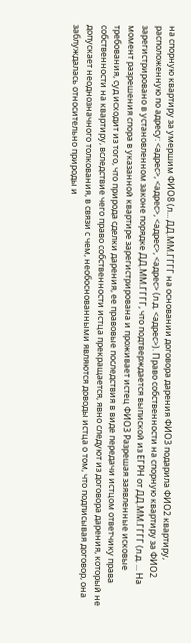на спорную квартиру за умершим ФИО8 (л... ДД.ММ.ГГГГ на основании договора дарения ФИО3 подарила ФИО2 квартиру, расположенную по адресу: <адрес>, <адрес>, <адрес>, <адрес> (л.д. <адрес>). Право собственности на спорную квартиру за ФИО2 зарегистрировано в установленном законе порядке ДД.ММ.ГГГГ, что подтверждается выпиской из ЕГРН от ДД.ММ.ГГГГ (л.д. ... На момент разрешения спора в указанной квартире зарегистрирована и проживает истец ФИО3 Разрешая заявленные исковые требования, суд исходит из того, что природа сделки дарения, ее правовые последствия в виде передачи истцом ответчику права собственности на квартиру, вследствие чего право собственности истца прекращается, явно следуют из договора дарения, который не допускает неоднозначного толкования, в связи с чем, необоснованными являются доводы истца о том, что подписывая договор, она заблуждалась относительно природы и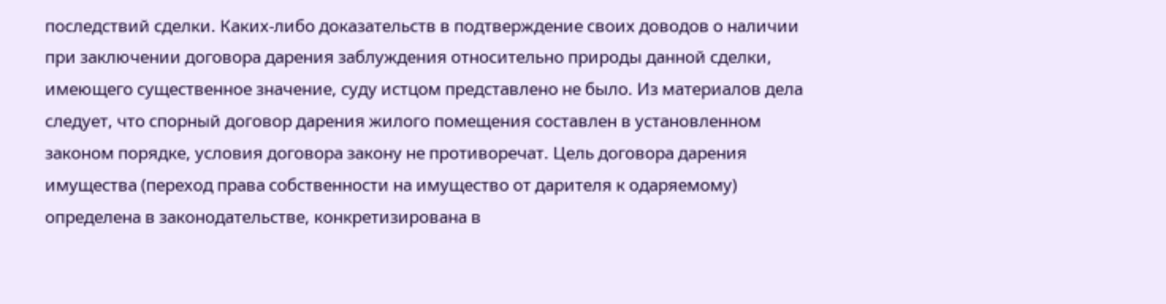последствий сделки. Каких-либо доказательств в подтверждение своих доводов о наличии при заключении договора дарения заблуждения относительно природы данной сделки, имеющего существенное значение, суду истцом представлено не было. Из материалов дела следует, что спорный договор дарения жилого помещения составлен в установленном законом порядке, условия договора закону не противоречат. Цель договора дарения имущества (переход права собственности на имущество от дарителя к одаряемому) определена в законодательстве, конкретизирована в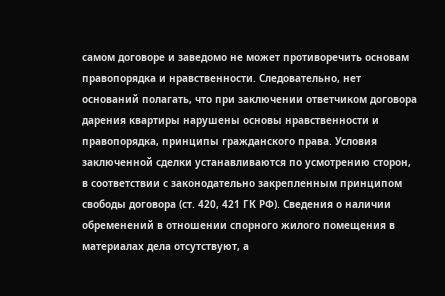самом договоре и заведомо не может противоречить основам правопорядка и нравственности. Следовательно, нет оснований полагать, что при заключении ответчиком договора дарения квартиры нарушены основы нравственности и правопорядка, принципы гражданского права. Условия заключенной сделки устанавливаются по усмотрению сторон, в соответствии с законодательно закрепленным принципом свободы договора (ст. 420, 421 ГК РФ). Сведения о наличии обременений в отношении спорного жилого помещения в материалах дела отсутствуют, а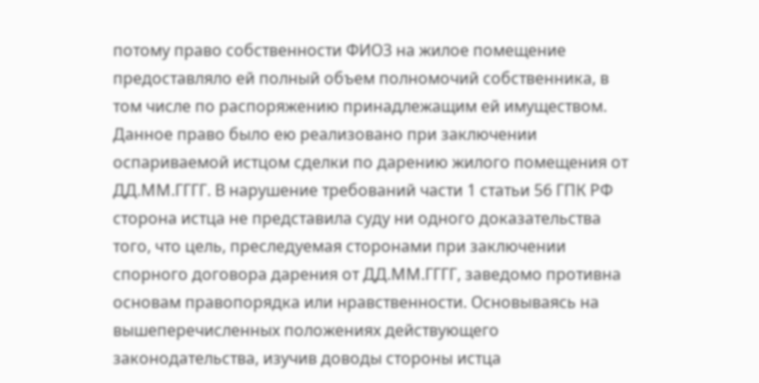потому право собственности ФИО3 на жилое помещение предоставляло ей полный объем полномочий собственника, в том числе по распоряжению принадлежащим ей имуществом. Данное право было ею реализовано при заключении оспариваемой истцом сделки по дарению жилого помещения от ДД.ММ.ГГГГ. В нарушение требований части 1 статьи 56 ГПК РФ сторона истца не представила суду ни одного доказательства того, что цель, преследуемая сторонами при заключении спорного договора дарения от ДД.ММ.ГГГГ, заведомо противна основам правопорядка или нравственности. Основываясь на вышеперечисленных положениях действующего законодательства, изучив доводы стороны истца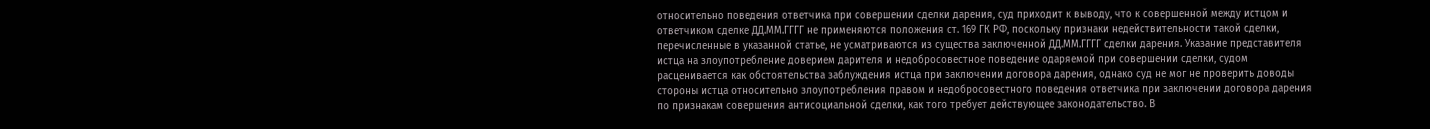относительно поведения ответчика при совершении сделки дарения, суд приходит к выводу, что к совершенной между истцом и ответчиком сделке ДД.ММ.ГГГГ не применяются положения ст. 169 ГК РФ, поскольку признаки недействительности такой сделки, перечисленные в указанной статье, не усматриваются из существа заключенной ДД.ММ.ГГГГ сделки дарения. Указание представителя истца на злоупотребление доверием дарителя и недобросовестное поведение одаряемой при совершении сделки, судом расценивается как обстоятельства заблуждения истца при заключении договора дарения, однако суд не мог не проверить доводы стороны истца относительно злоупотребления правом и недобросовестного поведения ответчика при заключении договора дарения по признакам совершения антисоциальной сделки, как того требует действующее законодательство. В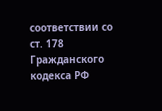соответствии со ст. 178 Гражданского кодекса РФ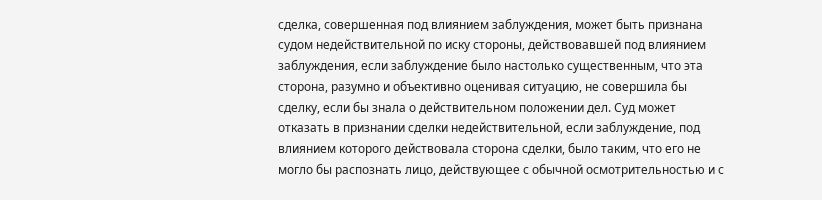сделка, совершенная под влиянием заблуждения, может быть признана судом недействительной по иску стороны, действовавшей под влиянием заблуждения, если заблуждение было настолько существенным, что эта сторона, разумно и объективно оценивая ситуацию, не совершила бы сделку, если бы знала о действительном положении дел. Суд может отказать в признании сделки недействительной, если заблуждение, под влиянием которого действовала сторона сделки, было таким, что его не могло бы распознать лицо, действующее с обычной осмотрительностью и с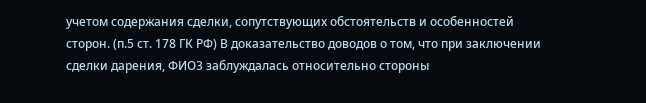учетом содержания сделки, сопутствующих обстоятельств и особенностей сторон. (п.5 ст. 178 ГК РФ) В доказательство доводов о том, что при заключении сделки дарения, ФИО3 заблуждалась относительно стороны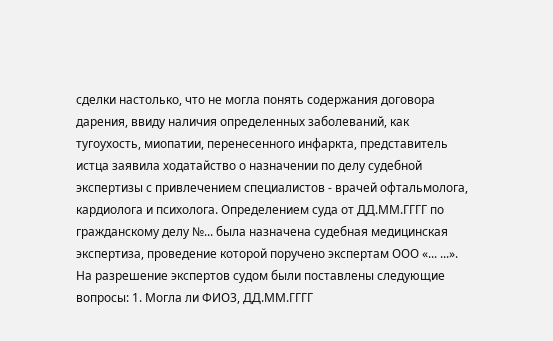сделки настолько, что не могла понять содержания договора дарения, ввиду наличия определенных заболеваний, как тугоухость, миопатии, перенесенного инфаркта, представитель истца заявила ходатайство о назначении по делу судебной экспертизы с привлечением специалистов - врачей офтальмолога, кардиолога и психолога. Определением суда от ДД.ММ.ГГГГ по гражданскому делу №... была назначена судебная медицинская экспертиза, проведение которой поручено экспертам ООО «... ...». На разрешение экспертов судом были поставлены следующие вопросы: 1. Могла ли ФИО3, ДД.ММ.ГГГГ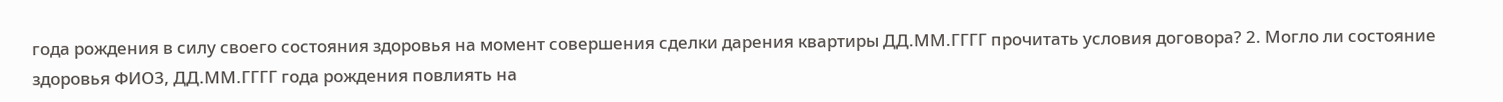года рождения в силу своего состояния здоровья на момент совершения сделки дарения квартиры ДД.ММ.ГГГГ прочитать условия договора? 2. Могло ли состояние здоровья ФИО3, ДД.ММ.ГГГГ года рождения повлиять на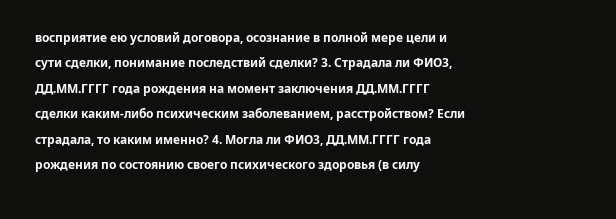восприятие ею условий договора, осознание в полной мере цели и сути сделки, понимание последствий сделки? 3. Страдала ли ФИО3, ДД.ММ.ГГГГ года рождения на момент заключения ДД.ММ.ГГГГ сделки каким-либо психическим заболеванием, расстройством? Если страдала, то каким именно? 4. Могла ли ФИО3, ДД.ММ.ГГГГ года рождения по состоянию своего психического здоровья (в силу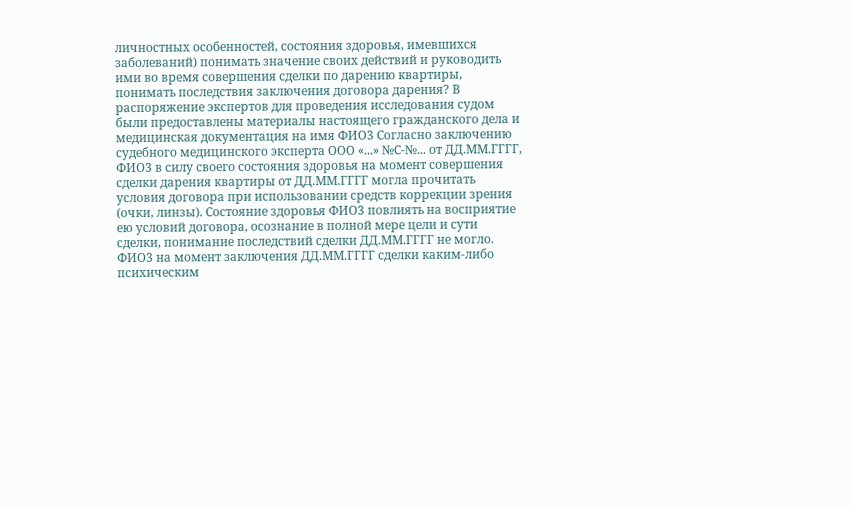личностных особенностей, состояния здоровья, имевшихся заболеваний) понимать значение своих действий и руководить ими во время совершения сделки по дарению квартиры, понимать последствия заключения договора дарения? В распоряжение экспертов для проведения исследования судом были предоставлены материалы настоящего гражданского дела и медицинская документация на имя ФИО3 Согласно заключению судебного медицинского эксперта ООО «...» №С-№... от ДД.ММ.ГГГГ, ФИО3 в силу своего состояния здоровья на момент совершения сделки дарения квартиры от ДД.ММ.ГГГГ могла прочитать условия договора при использовании средств коррекции зрения (очки, линзы). Состояние здоровья ФИО3 повлиять на восприятие ею условий договора, осознание в полной мере цели и сути сделки, понимание последствий сделки ДД.ММ.ГГГГ не могло. ФИО3 на момент заключения ДД.ММ.ГГГГ сделки каким-либо психическим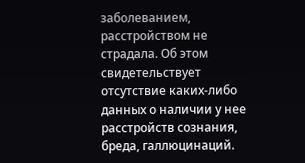заболеванием, расстройством не страдала. Об этом свидетельствует отсутствие каких-либо данных о наличии у нее расстройств сознания, бреда, галлюцинаций.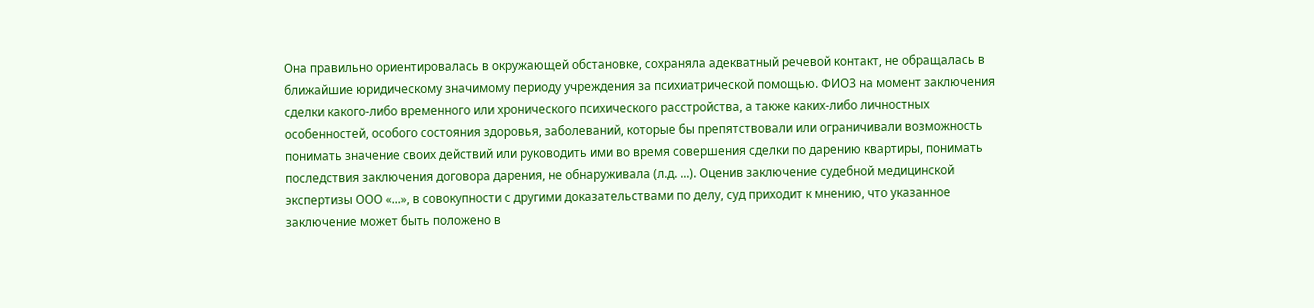Она правильно ориентировалась в окружающей обстановке, сохраняла адекватный речевой контакт, не обращалась в ближайшие юридическому значимому периоду учреждения за психиатрической помощью. ФИО3 на момент заключения сделки какого-либо временного или хронического психического расстройства, а также каких-либо личностных особенностей, особого состояния здоровья, заболеваний, которые бы препятствовали или ограничивали возможность понимать значение своих действий или руководить ими во время совершения сделки по дарению квартиры, понимать последствия заключения договора дарения, не обнаруживала (л.д. ...). Оценив заключение судебной медицинской экспертизы ООО «...», в совокупности с другими доказательствами по делу, суд приходит к мнению, что указанное заключение может быть положено в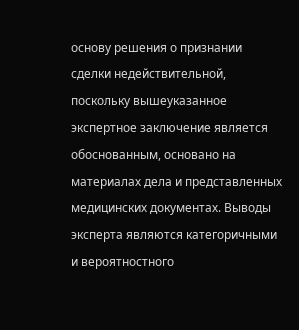основу решения о признании сделки недействительной, поскольку вышеуказанное экспертное заключение является обоснованным, основано на материалах дела и представленных медицинских документах. Выводы эксперта являются категоричными и вероятностного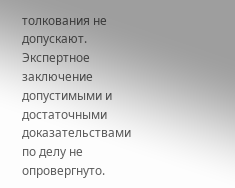толкования не допускают. Экспертное заключение допустимыми и достаточными доказательствами по делу не опровергнуто.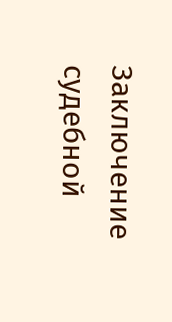Заключение судебной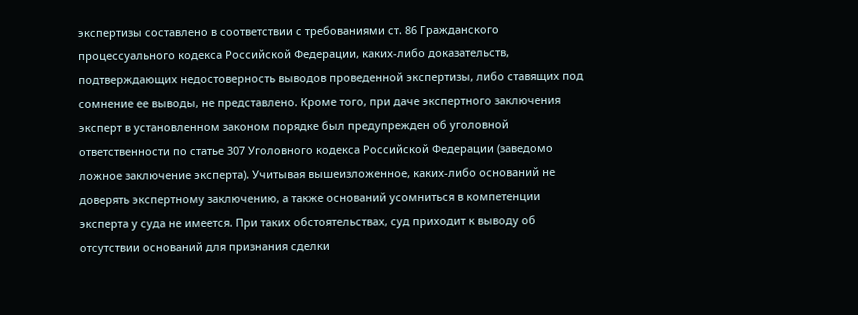экспертизы составлено в соответствии с требованиями ст. 86 Гражданского процессуального кодекса Российской Федерации, каких-либо доказательств, подтверждающих недостоверность выводов проведенной экспертизы, либо ставящих под сомнение ее выводы, не представлено. Кроме того, при даче экспертного заключения эксперт в установленном законом порядке был предупрежден об уголовной ответственности по статье 307 Уголовного кодекса Российской Федерации (заведомо ложное заключение эксперта). Учитывая вышеизложенное, каких-либо оснований не доверять экспертному заключению, а также оснований усомниться в компетенции эксперта у суда не имеется. При таких обстоятельствах, суд приходит к выводу об отсутствии оснований для признания сделки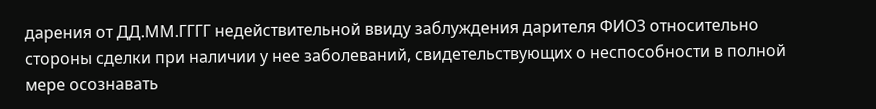дарения от ДД.ММ.ГГГГ недействительной ввиду заблуждения дарителя ФИО3 относительно стороны сделки при наличии у нее заболеваний, свидетельствующих о неспособности в полной мере осознавать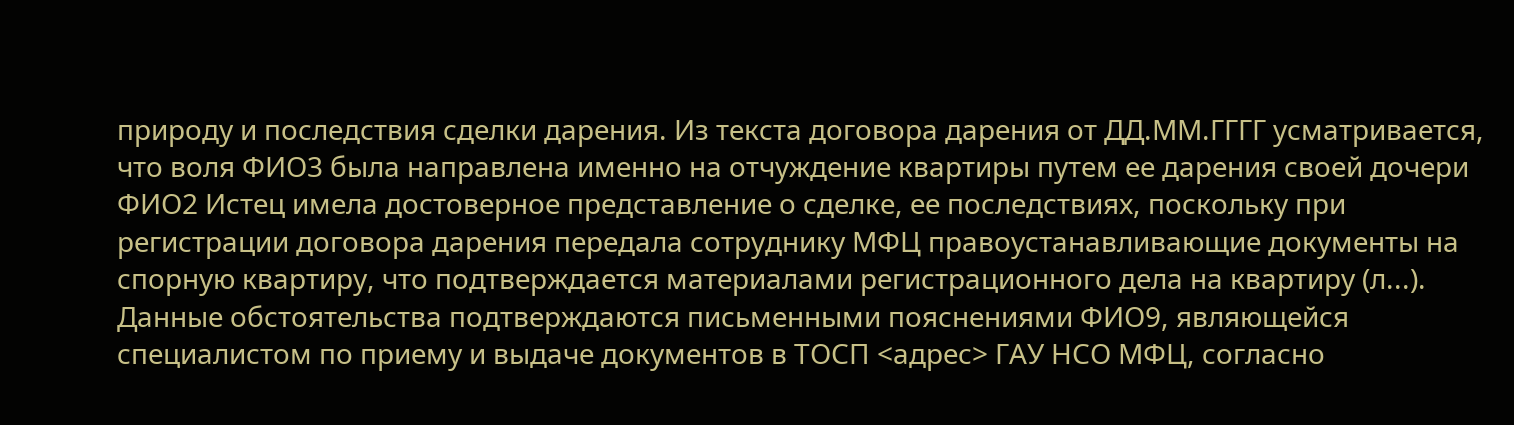природу и последствия сделки дарения. Из текста договора дарения от ДД.ММ.ГГГГ усматривается, что воля ФИО3 была направлена именно на отчуждение квартиры путем ее дарения своей дочери ФИО2 Истец имела достоверное представление о сделке, ее последствиях, поскольку при регистрации договора дарения передала сотруднику МФЦ правоустанавливающие документы на спорную квартиру, что подтверждается материалами регистрационного дела на квартиру (л...). Данные обстоятельства подтверждаются письменными пояснениями ФИО9, являющейся специалистом по приему и выдаче документов в ТОСП <адрес> ГАУ НСО МФЦ, согласно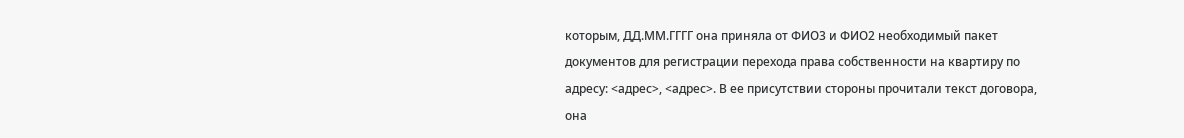которым, ДД.ММ.ГГГГ она приняла от ФИО3 и ФИО2 необходимый пакет документов для регистрации перехода права собственности на квартиру по адресу: <адрес>, <адрес>. В ее присутствии стороны прочитали текст договора, она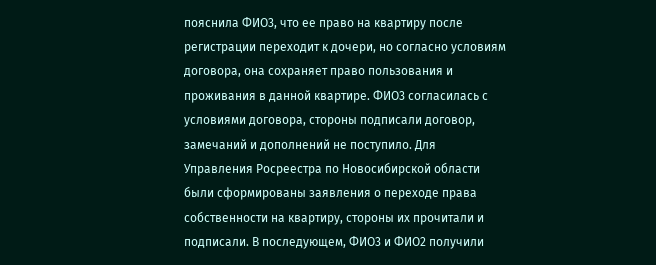пояснила ФИО3, что ее право на квартиру после регистрации переходит к дочери, но согласно условиям договора, она сохраняет право пользования и проживания в данной квартире. ФИО3 согласилась с условиями договора, стороны подписали договор, замечаний и дополнений не поступило. Для Управления Росреестра по Новосибирской области были сформированы заявления о переходе права собственности на квартиру, стороны их прочитали и подписали. В последующем, ФИО3 и ФИО2 получили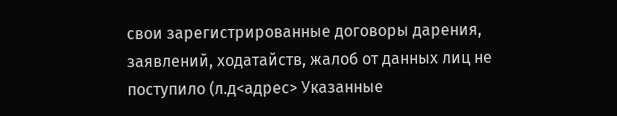свои зарегистрированные договоры дарения, заявлений, ходатайств, жалоб от данных лиц не поступило (л.д<адрес> Указанные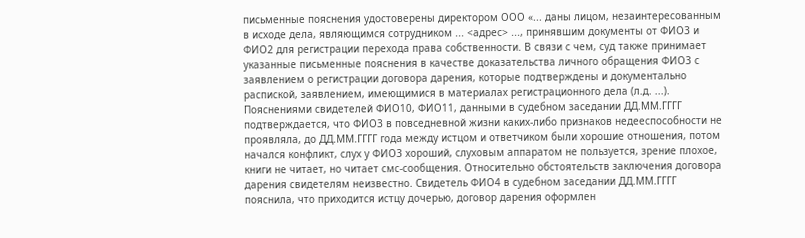письменные пояснения удостоверены директором ООО «... даны лицом, незаинтересованным в исходе дела, являющимся сотрудником ... <адрес> ..., принявшим документы от ФИО3 и ФИО2 для регистрации перехода права собственности. В связи с чем, суд также принимает указанные письменные пояснения в качестве доказательства личного обращения ФИО3 с заявлением о регистрации договора дарения, которые подтверждены и документально распиской, заявлением, имеющимися в материалах регистрационного дела (л.д. ...). Пояснениями свидетелей ФИО10, ФИО11, данными в судебном заседании ДД.ММ.ГГГГ подтверждается, что ФИО3 в повседневной жизни каких-либо признаков недееспособности не проявляла, до ДД.ММ.ГГГГ года между истцом и ответчиком были хорошие отношения, потом начался конфликт, слух у ФИО3 хороший, слуховым аппаратом не пользуется, зрение плохое, книги не читает, но читает смс-сообщения. Относительно обстоятельств заключения договора дарения свидетелям неизвестно. Свидетель ФИО4 в судебном заседании ДД.ММ.ГГГГ пояснила, что приходится истцу дочерью, договор дарения оформлен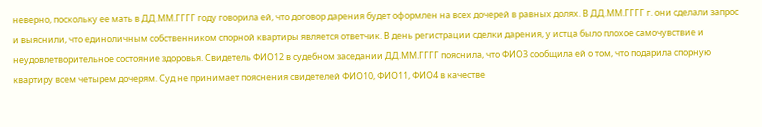неверно, поскольку ее мать в ДД.ММ.ГГГГ году говорила ей, что договор дарения будет оформлен на всех дочерей в равных долях. В ДД.ММ.ГГГГ г. они сделали запрос и выяснили, что единоличным собственником спорной квартиры является ответчик. В день регистрации сделки дарения, у истца было плохое самочувствие и неудовлетворительное состояние здоровья. Свидетель ФИО12 в судебном заседании ДД.ММ.ГГГГ пояснила, что ФИО3 сообщила ей о том, что подарила спорную квартиру всем четырем дочерям. Суд не принимает пояснения свидетелей ФИО10, ФИО11, ФИО4 в качестве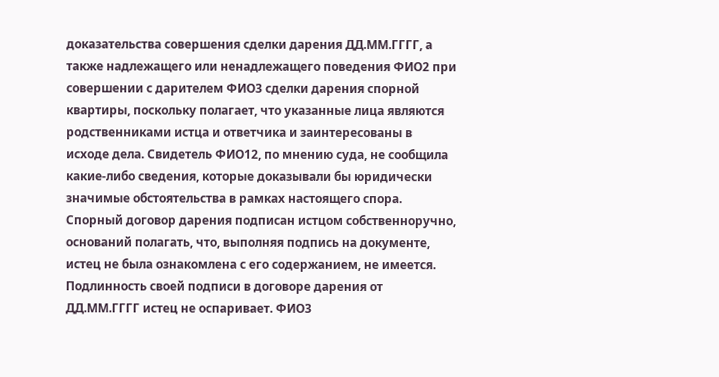доказательства совершения сделки дарения ДД.ММ.ГГГГ, а также надлежащего или ненадлежащего поведения ФИО2 при совершении с дарителем ФИО3 сделки дарения спорной квартиры, поскольку полагает, что указанные лица являются родственниками истца и ответчика и заинтересованы в исходе дела. Свидетель ФИО12, по мнению суда, не сообщила какие-либо сведения, которые доказывали бы юридически значимые обстоятельства в рамках настоящего спора. Спорный договор дарения подписан истцом собственноручно, оснований полагать, что, выполняя подпись на документе, истец не была ознакомлена с его содержанием, не имеется. Подлинность своей подписи в договоре дарения от ДД.ММ.ГГГГ истец не оспаривает. ФИО3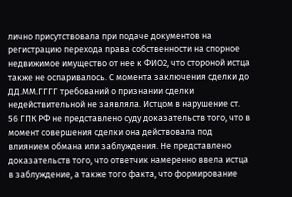лично присутствовала при подаче документов на регистрацию перехода права собственности на спорное недвижимое имущество от нее к ФИО2, что стороной истца также не оспаривалось. С момента заключения сделки до ДД.ММ.ГГГГ требований о признании сделки недействительной не заявляла. Истцом в нарушение ст. 56 ГПК РФ не представлено суду доказательств того, что в момент совершения сделки она действовала под влиянием обмана или заблуждения. Не представлено доказательств того, что ответчик намеренно ввела истца в заблуждение, а также того факта, что формирование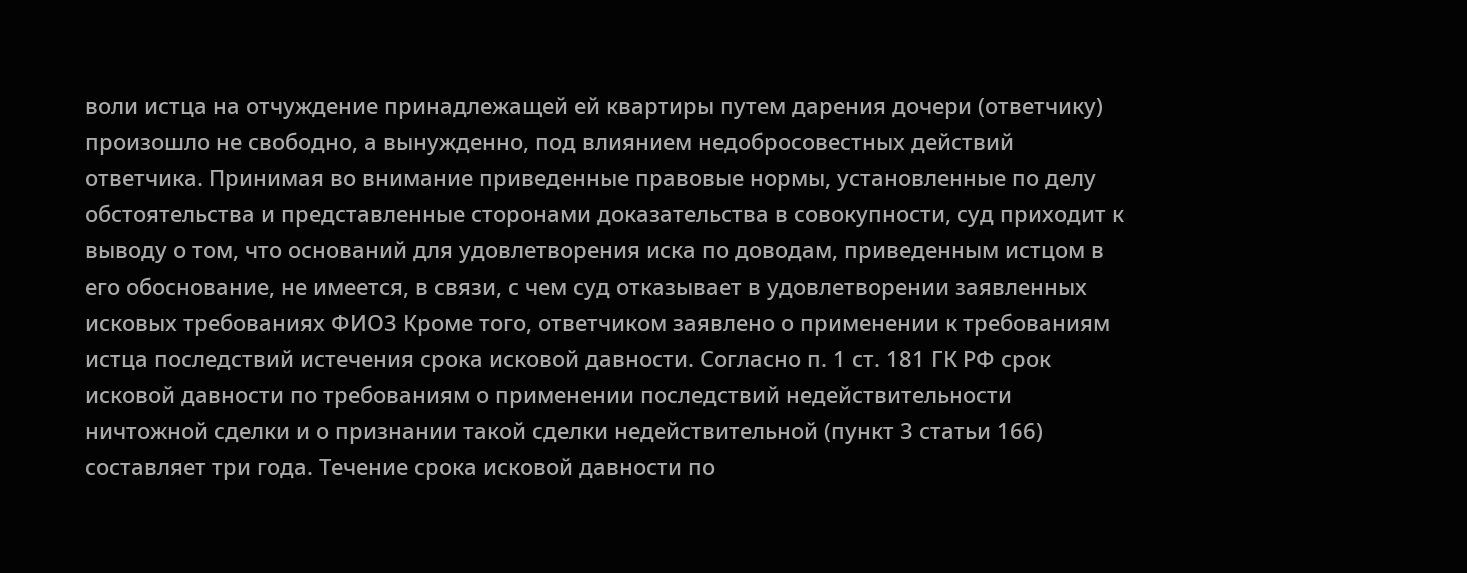воли истца на отчуждение принадлежащей ей квартиры путем дарения дочери (ответчику) произошло не свободно, а вынужденно, под влиянием недобросовестных действий ответчика. Принимая во внимание приведенные правовые нормы, установленные по делу обстоятельства и представленные сторонами доказательства в совокупности, суд приходит к выводу о том, что оснований для удовлетворения иска по доводам, приведенным истцом в его обоснование, не имеется, в связи, с чем суд отказывает в удовлетворении заявленных исковых требованиях ФИО3 Кроме того, ответчиком заявлено о применении к требованиям истца последствий истечения срока исковой давности. Согласно п. 1 ст. 181 ГК РФ срок исковой давности по требованиям о применении последствий недействительности ничтожной сделки и о признании такой сделки недействительной (пункт 3 статьи 166) составляет три года. Течение срока исковой давности по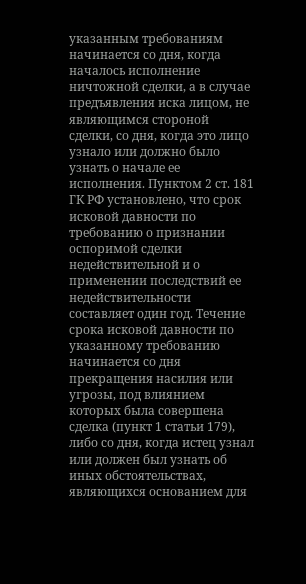указанным требованиям начинается со дня, когда началось исполнение ничтожной сделки, а в случае предъявления иска лицом, не являющимся стороной сделки, со дня, когда это лицо узнало или должно было узнать о начале ее исполнения. Пунктом 2 ст. 181 ГК РФ установлено, что срок исковой давности по требованию о признании оспоримой сделки недействительной и о применении последствий ее недействительности составляет один год. Течение срока исковой давности по указанному требованию начинается со дня прекращения насилия или угрозы, под влиянием которых была совершена сделка (пункт 1 статьи 179), либо со дня, когда истец узнал или должен был узнать об иных обстоятельствах, являющихся основанием для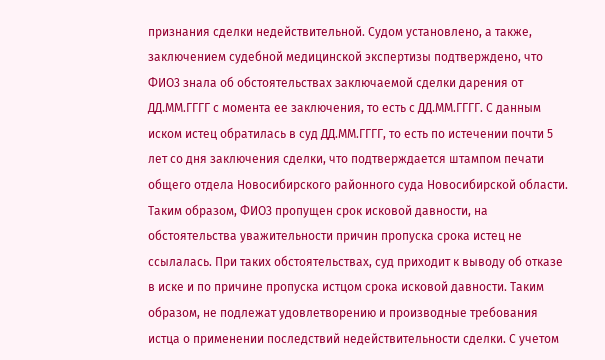признания сделки недействительной. Судом установлено, а также, заключением судебной медицинской экспертизы подтверждено, что ФИО3 знала об обстоятельствах заключаемой сделки дарения от ДД.ММ.ГГГГ с момента ее заключения, то есть с ДД.ММ.ГГГГ. С данным иском истец обратилась в суд ДД.ММ.ГГГГ, то есть по истечении почти 5 лет со дня заключения сделки, что подтверждается штампом печати общего отдела Новосибирского районного суда Новосибирской области. Таким образом, ФИО3 пропущен срок исковой давности, на обстоятельства уважительности причин пропуска срока истец не ссылалась. При таких обстоятельствах, суд приходит к выводу об отказе в иске и по причине пропуска истцом срока исковой давности. Таким образом, не подлежат удовлетворению и производные требования истца о применении последствий недействительности сделки. С учетом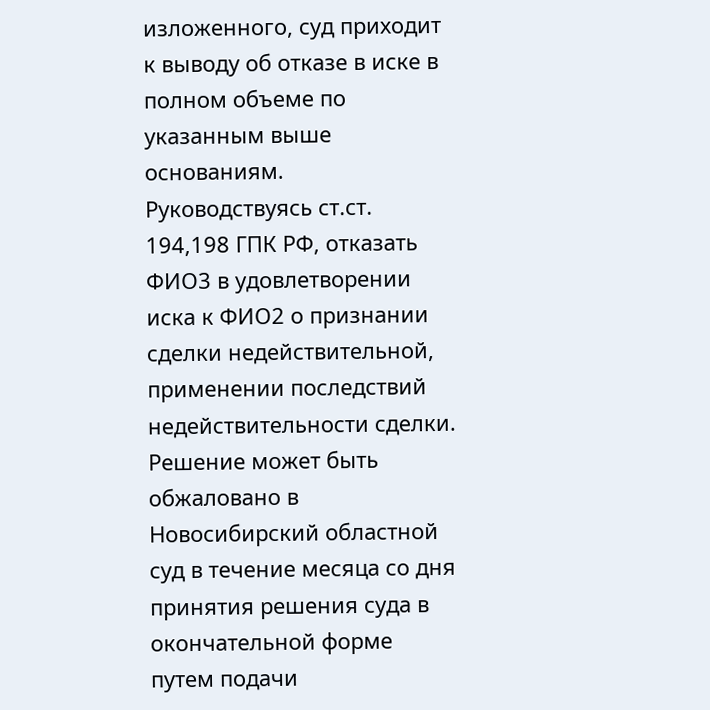изложенного, суд приходит к выводу об отказе в иске в полном объеме по указанным выше основаниям. Руководствуясь ст.ст. 194,198 ГПК РФ, отказать ФИО3 в удовлетворении иска к ФИО2 о признании сделки недействительной, применении последствий недействительности сделки. Решение может быть обжаловано в Новосибирский областной суд в течение месяца со дня принятия решения суда в окончательной форме путем подачи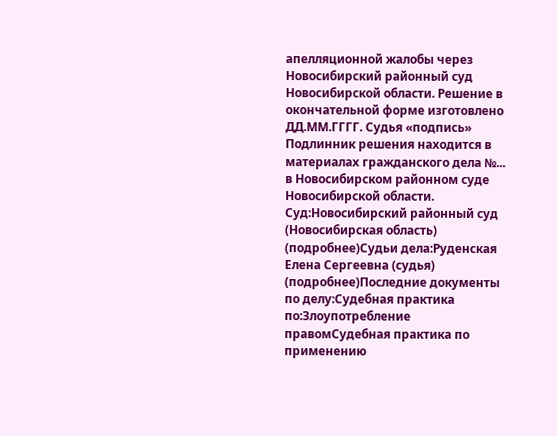апелляционной жалобы через Новосибирский районный суд Новосибирской области. Решение в окончательной форме изготовлено ДД.ММ.ГГГГ. Судья «подпись» Подлинник решения находится в материалах гражданского дела №... в Новосибирском районном суде Новосибирской области. Суд:Новосибирский районный суд (Новосибирская область) (подробнее)Судьи дела:Руденская Елена Сергеевна (судья) (подробнее)Последние документы по делу:Судебная практика по:Злоупотребление правомСудебная практика по применению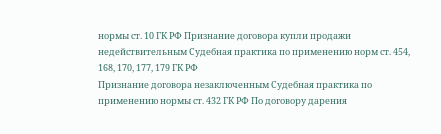нормы ст. 10 ГК РФ Признание договора купли продажи недействительным Судебная практика по применению норм ст. 454, 168, 170, 177, 179 ГК РФ
Признание договора незаключенным Судебная практика по применению нормы ст. 432 ГК РФ По договору дарения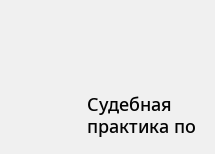Судебная практика по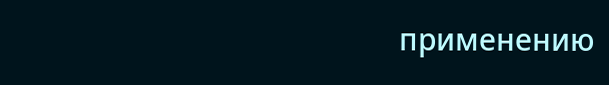применению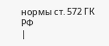нормы ст. 572 ГК РФ
|